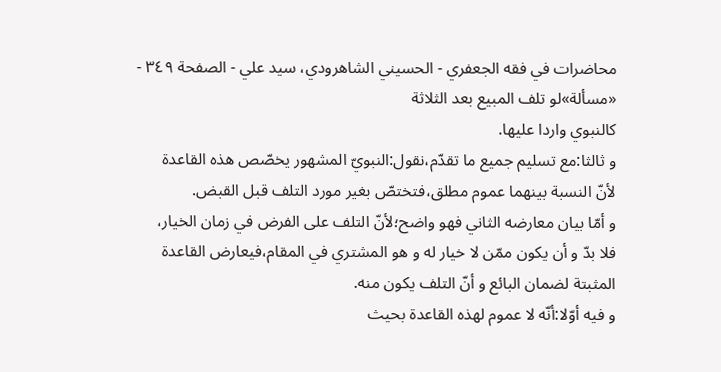محاضرات في فقه الجعفري - الحسيني الشاهرودي، سيد علي - الصفحة ٣٤٩ - «مسألة»لو تلف المبيع بعد الثلاثة
كالنبوي واردا عليها.
و ثالثا:مع تسليم جميع ما تقدّم،نقول:النبويّ المشهور يخصّص هذه القاعدة
لأنّ النسبة بينهما عموم مطلق،فتختصّ بغير مورد التلف قبل القبض.
و أمّا بيان معارضه الثاني فهو واضح؛لأنّ التلف على الفرض في زمان الخيار،
فلا بدّ و أن يكون ممّن لا خيار له و هو المشتري في المقام،فيعارض القاعدة
المثبتة لضمان البائع و أنّ التلف يكون منه.
و فيه أوّلا:أنّه لا عموم لهذه القاعدة بحيث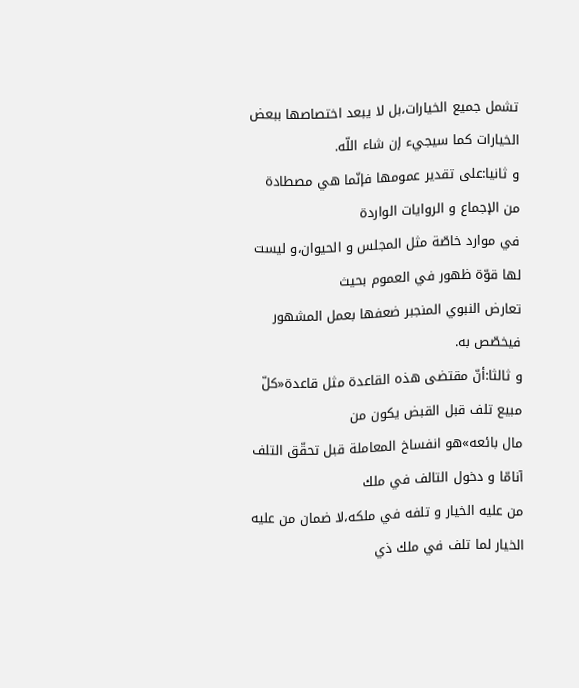تشمل جميع الخيارات،بل لا يبعد اختصاصها ببعض الخيارات كما سيجيء إن شاء اللّه.
و ثانيا:على تقدير عمومها فإنّما هي مصطادة من الإجماع و الروايات الواردة
في موارد خاصّة مثل المجلس و الحيوان،و ليست لها قوّة ظهور في العموم بحيث
تعارض النبوي المنجبر ضعفها بعمل المشهور فيخصّص به.
و ثالثا:أنّ مقتضى هذه القاعدة مثل قاعدة«كلّ مبيع تلف قبل القبض يكون من
مال بائعه»هو انفساخ المعاملة قبل تحقّق التلف آنامّا و دخول التالف في ملك
من عليه الخيار و تلفه في ملكه،لا ضمان من عليه الخيار لما تلف في ملك ذي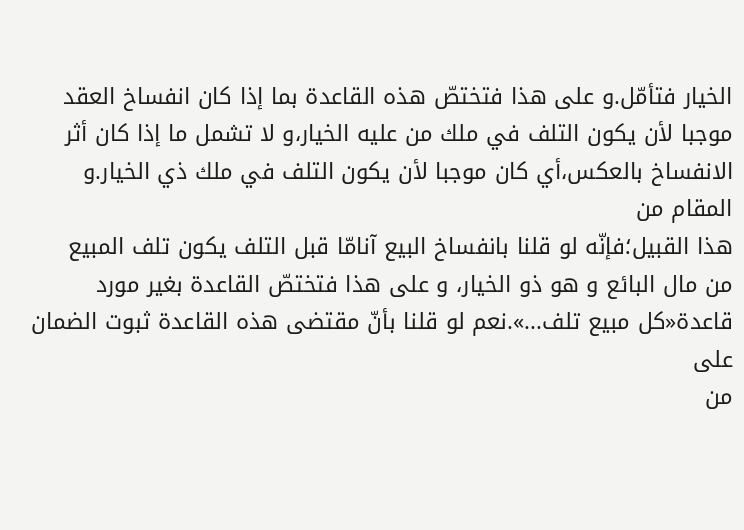الخيار فتأمّل.و على هذا فتختصّ هذه القاعدة بما إذا كان انفساخ العقد
موجبا لأن يكون التلف في ملك من عليه الخيار،و لا تشمل ما إذا كان أثر
الانفساخ بالعكس،أي كان موجبا لأن يكون التلف في ملك ذي الخيار.و المقام من
هذا القبيل؛فإنّه لو قلنا بانفساخ البيع آنامّا قبل التلف يكون تلف المبيع
من مال البائع و هو ذو الخيار، و على هذا فتختصّ القاعدة بغير مورد
قاعدة«كل مبيع تلف...».نعم لو قلنا بأنّ مقتضى هذه القاعدة ثبوت الضمان على
من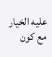عليه الخيار مع كون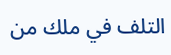التلف في ملك من